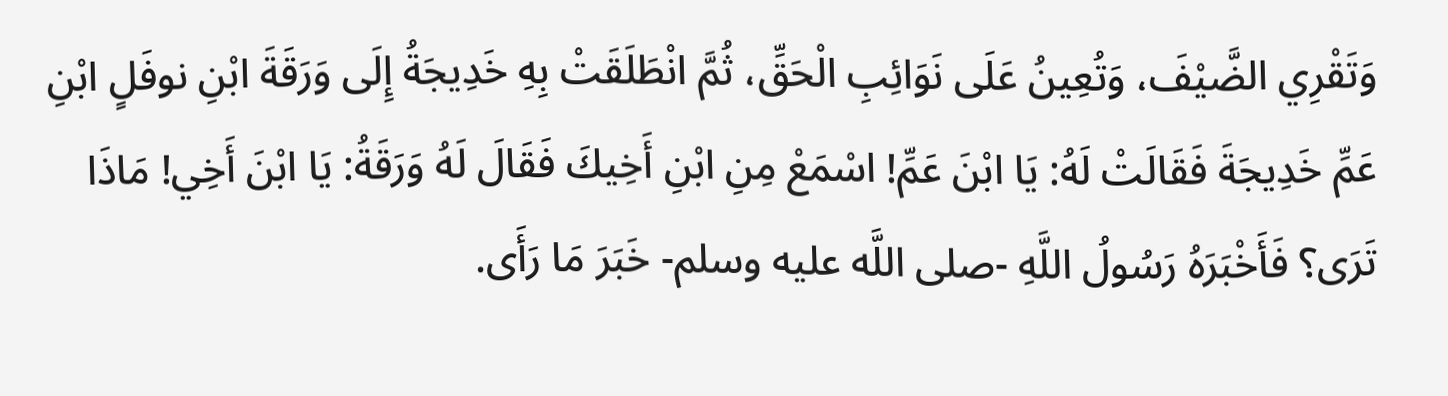وَتَقْرِي الضَّيْفَ، وَتُعِينُ عَلَى نَوَائِبِ الْحَقِّ، ثُمَّ انْطَلَقَتْ بِهِ خَدِيجَةُ إِلَى وَرَقَةَ ابْنِ نوفَلٍ ابْنِ عَمِّ خَدِيجَةَ فَقَالَتْ لَهُ: يَا ابْنَ عَمِّ! اسْمَعْ مِنِ ابْنِ أَخِيكَ فَقَالَ لَهُ وَرَقَةُ: يَا ابْنَ أَخِي! مَاذَا تَرَى؟ فَأَخْبَرَهُ رَسُولُ اللَّهِ -صلى اللَّه عليه وسلم- خَبَرَ مَا رَأَى.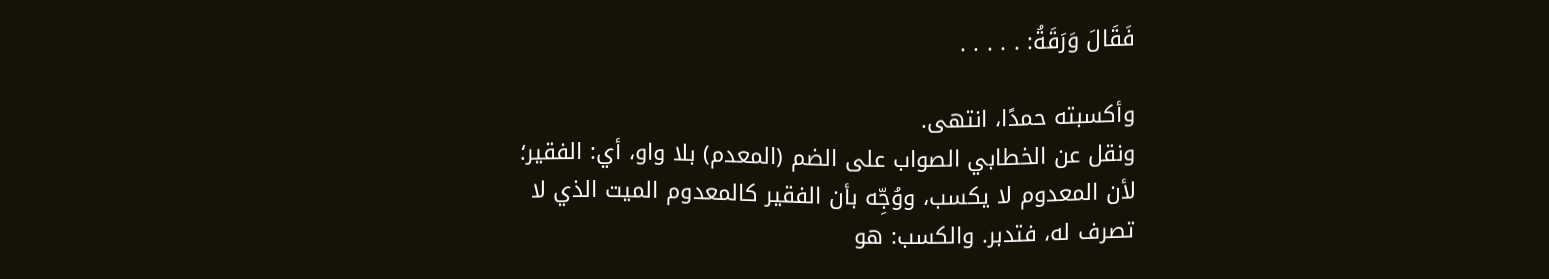فَقَالَ وَرَقَةُ: . . . . .

وأكسبته حمدًا، انتهى.
ونقل عن الخطابي الصواب على الضم (المعدم) بلا واو، أي: الفقير؛ لأن المعدوم لا يكسب، ووُجِّه بأن الفقير كالمعدوم الميت الذي لا تصرف له، فتدبر. والكسب: هو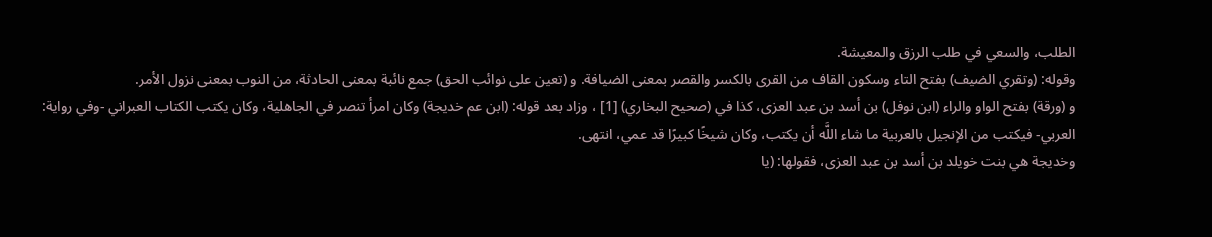الطلب، والسعي في طلب الرزق والمعيشة.
وقوله: (وتقري الضيف) بفتح التاء وسكون القاف من القرى بالكسر والقصر بمعنى الضيافة. و (تعين على نوائب الحق) جمع نائبة بمعنى الحادثة، من النوب بمعنى نزول الأمر.
و (ورقة) بفتح الواو والراء (ابن نوفل) بن أسد بن عبد العزى، كذا في (صحيح البخاري) [1] ، وزاد بعد قوله: (ابن عم خديجة) وكان امرأ تنصر في الجاهلية، وكان يكتب الكتاب العبراني -وفي رواية: العربي- فيكتب من الإنجيل بالعربية ما شاء اللَّه أن يكتب، وكان شيخًا كبيرًا قد عمي، انتهى.
وخديجة هي بنت خويلد بن أسد بن عبد العزى، فقولها: (يا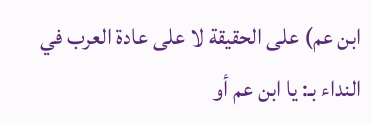ابن عم) على الحقيقة لا على عادة العرب في النداء بـ: يا ابن عم أو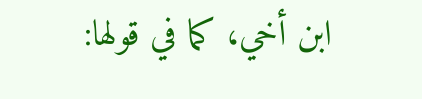ابن أخي، كما في قولها: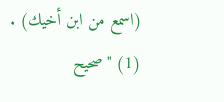(اسمع من ابن أخيك) .
(1) "صحيح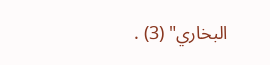البخاري" (3) .